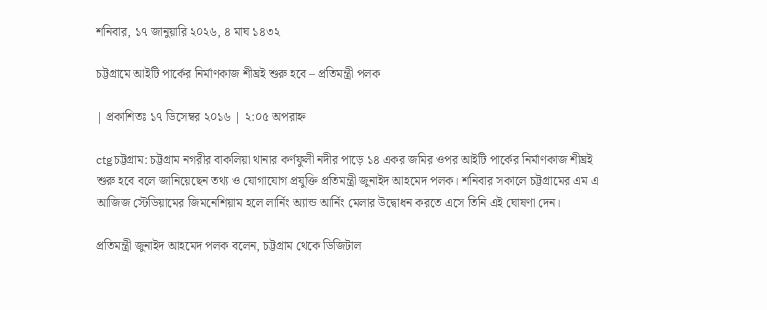শনিবার, ১৭ জানুয়ারি ২০২৬, ৪ মাঘ ১৪৩২

চট্টগ্রামে আইটি পার্কের নির্মাণকাজ শীঘ্রই শুরু হবে – প্রতিমন্ত্রী পলক

| প্রকাশিতঃ ১৭ ডিসেম্বর ২০১৬ | ২:০৫ অপরাহ্ন

ctgচট্টগ্রাম: চট্টগ্রাম নগরীর বাকলিয়া থানার কর্ণফুলী নদীর পাড়ে ১৪ একর জমির ওপর আইটি পার্কের নির্মাণকাজ শীঘ্রই শুরু হবে বলে জানিয়েছেন তথ্য ও যোগাযোগ প্রযুক্তি প্রতিমন্ত্রী জুনাইদ আহমেদ পলক। শনিবার সকালে চট্টগ্রামের এম এ আজিজ স্টেডিয়ামের জিমনেশিয়াম হলে লার্নিং অ্যান্ড আর্নিং মেলার উদ্বোধন করতে এসে তিনি এই ঘোষণা দেন।

প্রতিমন্ত্রী জুনাইদ আহমেদ পলক বলেন, চট্টগ্রাম থেকে ডিজিটাল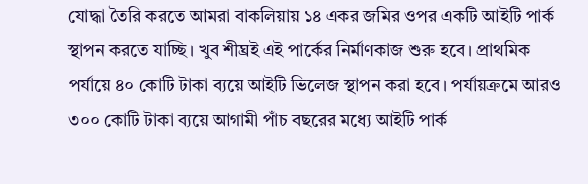যোদ্ধা তৈরি করতে আমরা বাকলিয়ায় ১৪ একর জমির ওপর একটি আইটি পার্ক স্থাপন করতে যাচ্ছি। খুব শীঘ্রই এই পার্কের নির্মাণকাজ শুরু হবে। প্রাথমিক পর্যায়ে ৪০ কোটি টাকা ব্যয়ে আইটি ভিলেজ স্থাপন করা হবে। পর্যায়ক্রমে আরও ৩০০ কোটি টাকা ব্যয়ে আগামী পাঁচ বছরের মধ্যে আইটি পার্ক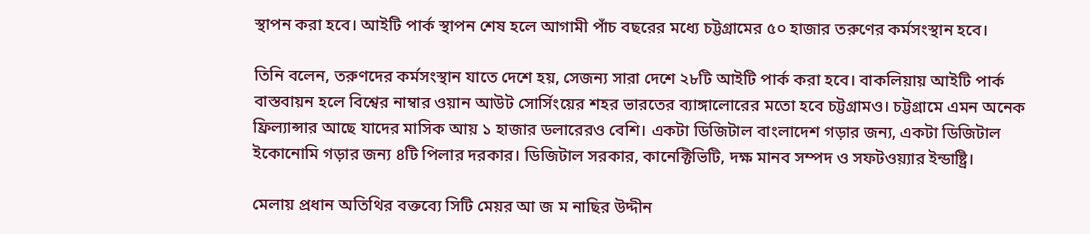স্থাপন করা হবে। আইটি পার্ক স্থাপন শেষ হলে আগামী পাঁচ বছরের মধ্যে চট্টগ্রামের ৫০ হাজার তরুণের কর্মসংস্থান হবে।

তিনি বলেন, তরুণদের কর্মসংস্থান যাতে দেশে হয়, সেজন্য সারা দেশে ২৮টি আইটি পার্ক করা হবে। বাকলিয়ায় আইটি পার্ক বাস্তবায়ন হলে বিশ্বের নাম্বার ওয়ান আউট সোর্সিংয়ের শহর ভারতের ব্যাঙ্গালোরের মতো হবে চট্টগ্রামও। চট্টগ্রামে এমন অনেক ফ্রিল্যান্সার আছে যাদের মাসিক আয় ১ হাজার ডলারেরও বেশি। একটা ডিজিটাল বাংলাদেশ গড়ার জন্য, একটা ডিজিটাল ইকোনোমি গড়ার জন্য ৪টি পিলার দরকার। ডিজিটাল সরকার, কানেক্টিভিটি, দক্ষ মানব সম্পদ ও সফটওয়্যার ইন্ডাষ্ট্রি।

মেলায় প্রধান অতিথির বক্তব্যে সিটি মেয়র আ জ ম নাছির উদ্দীন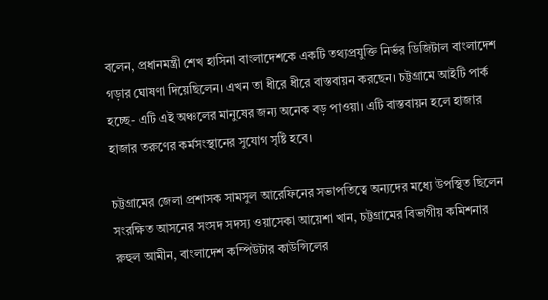বলেন, প্রধানমন্ত্রী শেখ হাসিনা বাংলাদেশকে একটি তথ্যপ্রযুক্তি নির্ভর ডিজিটাল বাংলাদেশ গড়ার ঘোষণা দিয়েছিলেন। এখন তা ধীরে ধীরে বাস্তবায়ন করছেন। চট্টগ্রামে আইটি পার্ক হচ্ছে- এটি এই অঞ্চলের মানুষের জন্য অনেক বড় পাওয়া। এটি বাস্তবায়ন হলে হাজার হাজার তরুণের কর্মসংস্থানের সুযোগ সৃষ্টি হবে।

চট্টগ্রামের জেলা প্রশাসক সামসুল আরেফিনের সভাপতিত্বে অন্যদের মধ্যে উপস্থিত ছিলেন সংরক্ষিত আসনের সংসদ সদস্য ওয়াসেকা আয়েশা খান, চট্টগ্রামের বিভাগীয় কমিশনার রুহুল আমীন, বাংলাদেশ কম্পিউটার কাউন্সিলের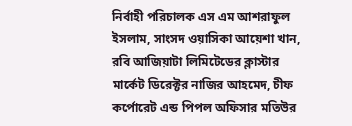নির্বাহী পরিচালক এস এম আশরাফুল ইসলাম, সাংসদ ওয়াসিকা আয়েশা খান, রবি আজিয়াটা লিমিটেডের ক্লাস্টার মার্কেট ডিরেক্টর নাজির আহমেদ, চীফ কর্পোরেট এন্ড পিপল অফিসার মতিউর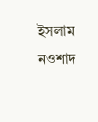ইসলাম নওশাদ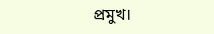প্রমুখ।